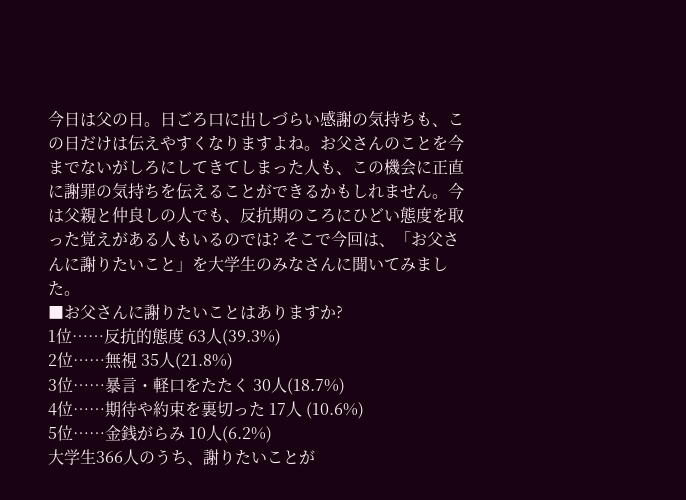今日は父の日。日ごろ口に出しづらい感謝の気持ちも、この日だけは伝えやすくなりますよね。お父さんのことを今までないがしろにしてきてしまった人も、この機会に正直に謝罪の気持ちを伝えることができるかもしれません。今は父親と仲良しの人でも、反抗期のころにひどい態度を取った覚えがある人もいるのでは? そこで今回は、「お父さんに謝りたいこと」を大学生のみなさんに聞いてみました。
■お父さんに謝りたいことはありますか?
1位……反抗的態度 63人(39.3%)
2位……無視 35人(21.8%)
3位……暴言・軽口をたたく 30人(18.7%)
4位……期待や約束を裏切った 17人 (10.6%)
5位……金銭がらみ 10人(6.2%)
大学生366人のうち、謝りたいことが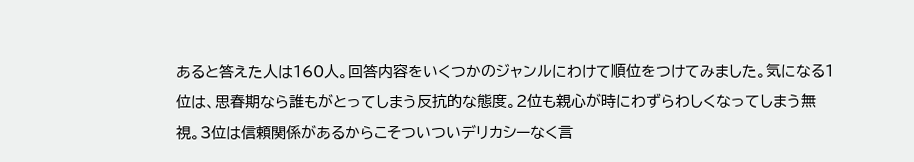あると答えた人は160人。回答内容をいくつかのジャンルにわけて順位をつけてみました。気になる1位は、思春期なら誰もがとってしまう反抗的な態度。2位も親心が時にわずらわしくなってしまう無視。3位は信頼関係があるからこそついついデリカシーなく言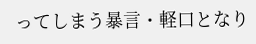ってしまう暴言・軽口となり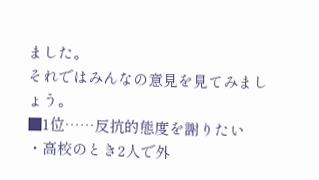ました。
それではみんなの意見を見てみましょう。
■1位……反抗的態度を謝りたい
・高校のとき2人で外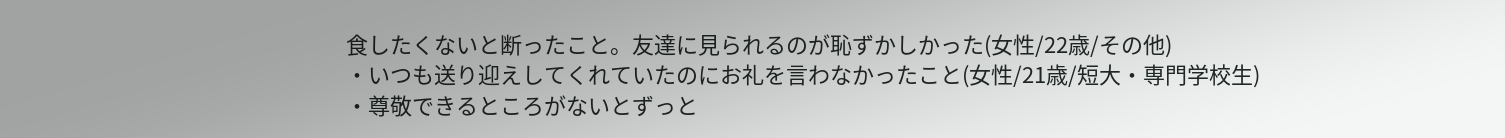食したくないと断ったこと。友達に見られるのが恥ずかしかった(女性/22歳/その他)
・いつも送り迎えしてくれていたのにお礼を言わなかったこと(女性/21歳/短大・専門学校生)
・尊敬できるところがないとずっと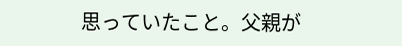思っていたこと。父親が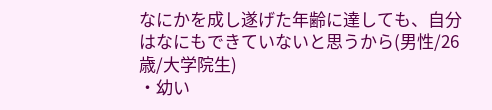なにかを成し遂げた年齢に達しても、自分はなにもできていないと思うから(男性/26歳/大学院生)
・幼い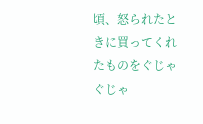頃、怒られたときに買ってくれたものをぐじゃぐじゃ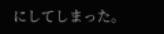にしてしまった。